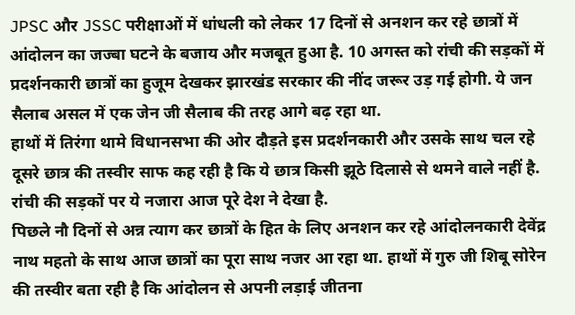JPSC और JSSC परीक्षाओं में धांधली को लेकर 17 दिनों से अनशन कर रहे छात्रों में आंदोलन का जज्बा घटने के बजाय और मजबूत हुआ है. 10 अगस्त को रांची की सड़कों में प्रदर्शनकारी छात्रों का हुजूम देखकर झारखंड सरकार की नींद जरूर उड़ गई होगी. ये जन सैलाब असल में एक जेन जी सैलाब की तरह आगे बढ़ रहा था.
हाथों में तिरंगा थामे विधानसभा की ओर दौड़ते इस प्रदर्शनकारी और उसके साथ चल रहे दूसरे छात्र की तस्वीर साफ कह रही है कि ये छात्र किसी झूठे दिलासे से थमने वाले नहीं है. रांची की सड़कों पर ये नजारा आज पूरे देश ने देखा है.
पिछले नौ दिनों से अन्न त्याग कर छात्रों के हित के लिए अनशन कर रहे आंदोलनकारी देवेंद्र नाथ महतो के साथ आज छात्रों का पूरा साथ नजर आ रहा था. हाथों में गुरु जी शिबू सोरेन की तस्वीर बता रही है कि आंदोलन से अपनी लड़ाई जीतना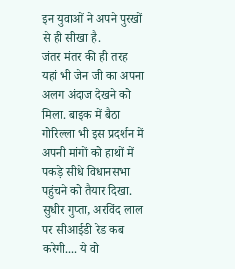इन युवाओं ने अपने पुरखों से ही सीखा है.
जंतर मंतर की ही तरह यहां भी जेन जी का अपना अलग अंदाज देखने को मिला. बाइक में बैठा गोरिल्ला भी इस प्रदर्शन में अपनी मांगों को हाथों में पकड़े सीधे विधानसभा पहुंचने को तैयार दिखा.
सुधीर गुप्ता, अरविंद लाल पर सीआईडी रेड कब करेगी.... ये वो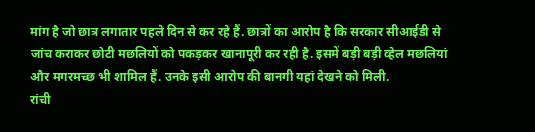मांग है जो छात्र लगातार पहले दिन से कर रहे हैं. छात्रों का आरोप है कि सरकार सीआईडी से जांच कराकर छोटी मछलियों को पकड़कर खानापूरी कर रही है. इसमें बड़ी बड़ी व्हेल मछलियां और मगरमच्छ भी शामिल हैं. उनके इसी आरोप की बानगी यहां देखने को मिली.
रांची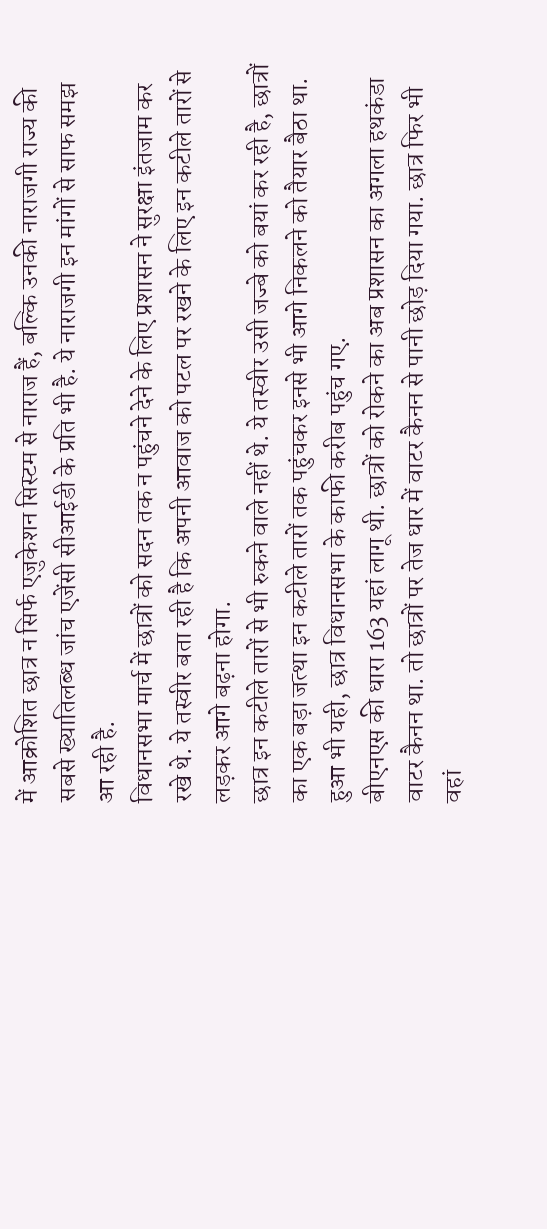में आक्रोशित छात्र न सिर्फ एजुकेशन सिस्टम से नाराज हैं, बल्कि उनकी नाराजगी राज्य की सबसे ख्यातिलब्ध जांच एजेंसी सीआईडी के प्रति भी है. ये नाराजगी इन मांगों से साफ समझ आ रही है.
विधानसभा मार्च में छात्रों को सदन तक न पहुंचने देने के लिए प्रशासन ने सुरक्षा इंतजाम कर रखे थे. ये तस्वीर बता रही है कि अपनी आवाज को पटल पर रखने के लिए इन कटीले तारों से लड़कर आगे बढ़ना होगा.
छात्र इन कटीले तारों से भी रुकने वाले नहीं थे. ये तस्वीर उसी जज्बे को बयां कर रही है, छात्रों का एक बड़ा जत्था इन कटीले तारों तक पहुंचकर इनसे भी आगे निकलने को तैयार बैठा था. हुआ भी यही, छात्र विधानसभा के काफी करीब पहुंच गए.
बीएनएस की धारा 163 यहां लागू थी. छात्रों को रोकने का अब प्रशासन का अगला हथकंडा वाटर कैनन था. तो छात्रों पर तेज धार में वाटर कैनन से पानी छोड़ दिया गया. छात्र फिर भी वहां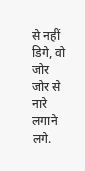से नहीं डिगे, वो जोर जोर से नारे लगाने लगे.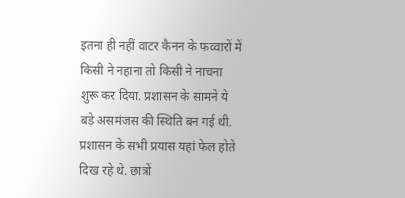इतना ही नहीं वाटर कैनन के फव्वारों में किसी ने नहाना तो किसी ने नाचना शुरू कर दिया. प्रशासन के सामने ये बड़े असमंजस की स्थिति बन गई थी. प्रशासन के सभी प्रयास यहां फेल होते दिख रहे थे. छात्रों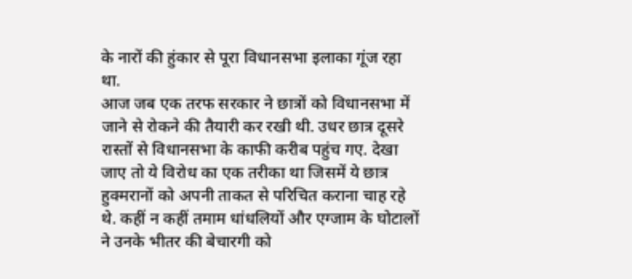के नारों की हुंकार से पूरा विधानसभा इलाका गूंज रहा था.
आज जब एक तरफ सरकार ने छात्रों को विधानसभा में जाने से रोकने की तैयारी कर रखी थी. उधर छात्र दूसरे रास्तों से विधानसभा के काफी करीब पहुंच गए. देखा जाए तो ये विरोध का एक तरीका था जिसमें ये छात्र हुक्मरानों को अपनी ताकत से परिचित कराना चाह रहे थे. कहीं न कहीं तमाम धांधलियों और एग्जाम के घोटालों ने उनके भीतर की बेचारगी को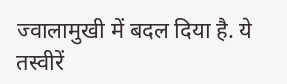ज्वालामुखी में बदल दिया है. ये तस्वीरें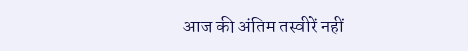आज की अंतिम तस्वीरें नहीं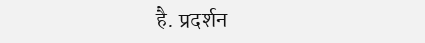है. प्रदर्शन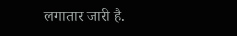लगातार जारी है.